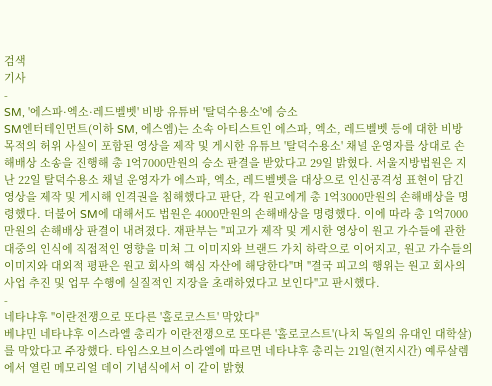검색
기사
-
SM, '에스파·엑소·레드벨벳' 비방 유튜버 '탈덕수용소'에 승소
SM엔터테인먼트(이하 SM, 에스엠)는 소속 아티스트인 에스파, 엑소, 레드벨벳 등에 대한 비방 목적의 허위 사실이 포함된 영상을 제작 및 게시한 유튜브 '탈덕수용소' 채널 운영자를 상대로 손해배상 소송을 진행해 총 1억7000만원의 승소 판결을 받았다고 29일 밝혔다. 서울지방법원은 지난 22일 탈덕수용소 채널 운영자가 에스파, 엑소, 레드벨벳을 대상으로 인신공격성 표현이 담긴 영상을 제작 및 게시해 인격권을 침해했다고 판단, 각 원고에게 총 1억3000만원의 손해배상을 명령했다. 더불어 SM에 대해서도 법원은 4000만원의 손해배상을 명령했다. 이에 따라 총 1억7000만원의 손해배상 판결이 내려졌다. 재판부는 "피고가 제작 및 게시한 영상이 원고 가수들에 관한 대중의 인식에 직접적인 영향을 미쳐 그 이미지와 브랜드 가치 하락으로 이어지고, 원고 가수들의 이미지와 대외적 평판은 원고 회사의 핵심 자산에 해당한다"며 "결국 피고의 행위는 원고 회사의 사업 추진 및 업무 수행에 실질적인 지장을 초래하였다고 보인다"고 판시했다.
-
네타냐후 "이란전쟁으로 또다른 '홀로코스트' 막았다"
베냐민 네타냐후 이스라엘 총리가 이란전쟁으로 또다른 '홀로코스트'(나치 독일의 유대인 대학살)를 막았다고 주장했다. 타임스오브이스라엘에 따르면 네타냐후 총리는 21일(현지시간) 예루살렘에서 열린 메모리얼 데이 기념식에서 이 같이 밝혔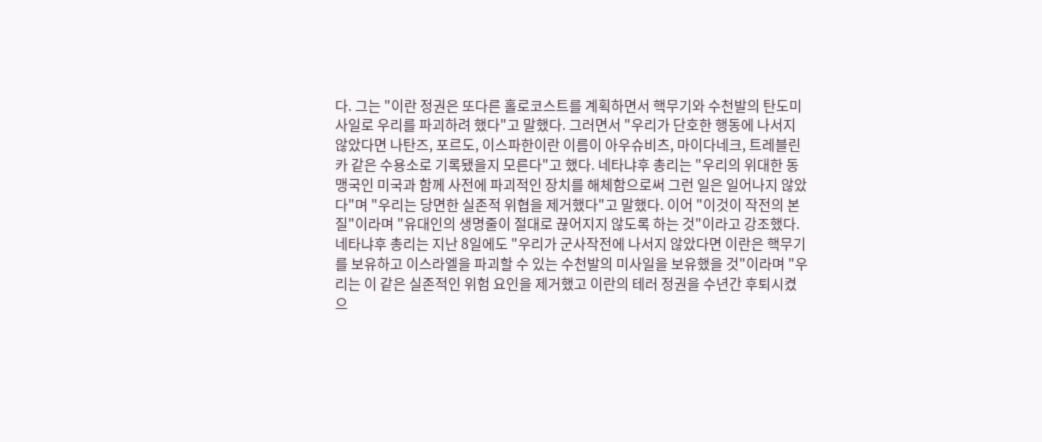다. 그는 "이란 정권은 또다른 홀로코스트를 계획하면서 핵무기와 수천발의 탄도미사일로 우리를 파괴하려 했다"고 말했다. 그러면서 "우리가 단호한 행동에 나서지 않았다면 나탄즈, 포르도, 이스파한이란 이름이 아우슈비츠, 마이다네크, 트레블린카 같은 수용소로 기록됐을지 모른다"고 했다. 네타냐후 총리는 "우리의 위대한 동맹국인 미국과 함께 사전에 파괴적인 장치를 해체함으로써 그런 일은 일어나지 않았다"며 "우리는 당면한 실존적 위협을 제거했다"고 말했다. 이어 "이것이 작전의 본질"이라며 "유대인의 생명줄이 절대로 끊어지지 않도록 하는 것"이라고 강조했다. 네타냐후 총리는 지난 8일에도 "우리가 군사작전에 나서지 않았다면 이란은 핵무기를 보유하고 이스라엘을 파괴할 수 있는 수천발의 미사일을 보유했을 것"이라며 "우리는 이 같은 실존적인 위험 요인을 제거했고 이란의 테러 정권을 수년간 후퇴시켰으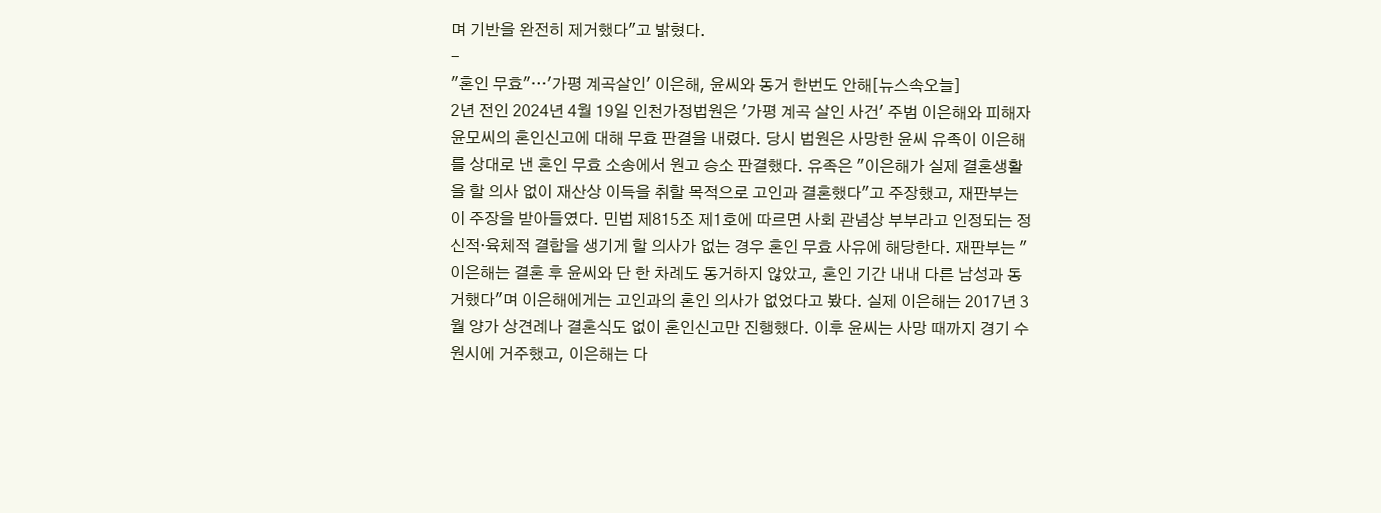며 기반을 완전히 제거했다"고 밝혔다.
-
"혼인 무효"…'가평 계곡살인' 이은해, 윤씨와 동거 한번도 안해[뉴스속오늘]
2년 전인 2024년 4월 19일 인천가정법원은 '가평 계곡 살인 사건' 주범 이은해와 피해자 윤모씨의 혼인신고에 대해 무효 판결을 내렸다. 당시 법원은 사망한 윤씨 유족이 이은해를 상대로 낸 혼인 무효 소송에서 원고 승소 판결했다. 유족은 "이은해가 실제 결혼생활을 할 의사 없이 재산상 이득을 취할 목적으로 고인과 결혼했다"고 주장했고, 재판부는 이 주장을 받아들였다. 민법 제815조 제1호에 따르면 사회 관념상 부부라고 인정되는 정신적·육체적 결합을 생기게 할 의사가 없는 경우 혼인 무효 사유에 해당한다. 재판부는 "이은해는 결혼 후 윤씨와 단 한 차례도 동거하지 않았고, 혼인 기간 내내 다른 남성과 동거했다"며 이은해에게는 고인과의 혼인 의사가 없었다고 봤다. 실제 이은해는 2017년 3월 양가 상견례나 결혼식도 없이 혼인신고만 진행했다. 이후 윤씨는 사망 때까지 경기 수원시에 거주했고, 이은해는 다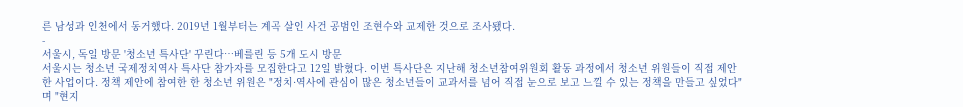른 남성과 인천에서 동거했다. 2019년 1월부터는 계곡 살인 사건 공범인 조현수와 교제한 것으로 조사됐다.
-
서울시, 독일 방문 '청소년 특사단' 꾸린다…베를린 등 5개 도시 방문
서울시는 청소년 국제정치역사 특사단 참가자를 모집한다고 12일 밝혔다. 이번 특사단은 지난해 청소년참여위원회 활동 과정에서 청소년 위원들이 직접 제안한 사업이다. 정책 제안에 참여한 한 청소년 위원은 "정치·역사에 관심이 많은 청소년들이 교과서를 넘어 직접 눈으로 보고 느낄 수 있는 정책을 만들고 싶었다"며 "현지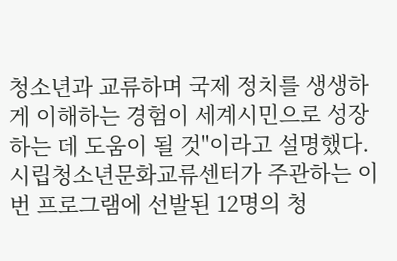청소년과 교류하며 국제 정치를 생생하게 이해하는 경험이 세계시민으로 성장하는 데 도움이 될 것"이라고 설명했다. 시립청소년문화교류센터가 주관하는 이번 프로그램에 선발된 12명의 청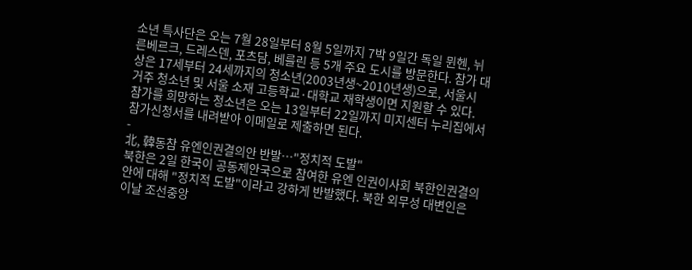소년 특사단은 오는 7월 28일부터 8월 5일까지 7박 9일간 독일 뮌헨, 뉘른베르크, 드레스덴, 포츠담, 베를린 등 5개 주요 도시를 방문한다. 참가 대상은 17세부터 24세까지의 청소년(2003년생~2010년생)으로, 서울시 거주 청소년 및 서울 소재 고등학교·대학교 재학생이면 지원할 수 있다. 참가를 희망하는 청소년은 오는 13일부터 22일까지 미지센터 누리집에서 참가신청서를 내려받아 이메일로 제출하면 된다.
-
北, 韓동참 유엔인권결의안 반발…"정치적 도발"
북한은 2일 한국이 공동제안국으로 참여한 유엔 인권이사회 북한인권결의안에 대해 "정치적 도발"이라고 강하게 반발했다. 북한 외무성 대변인은 이날 조선중앙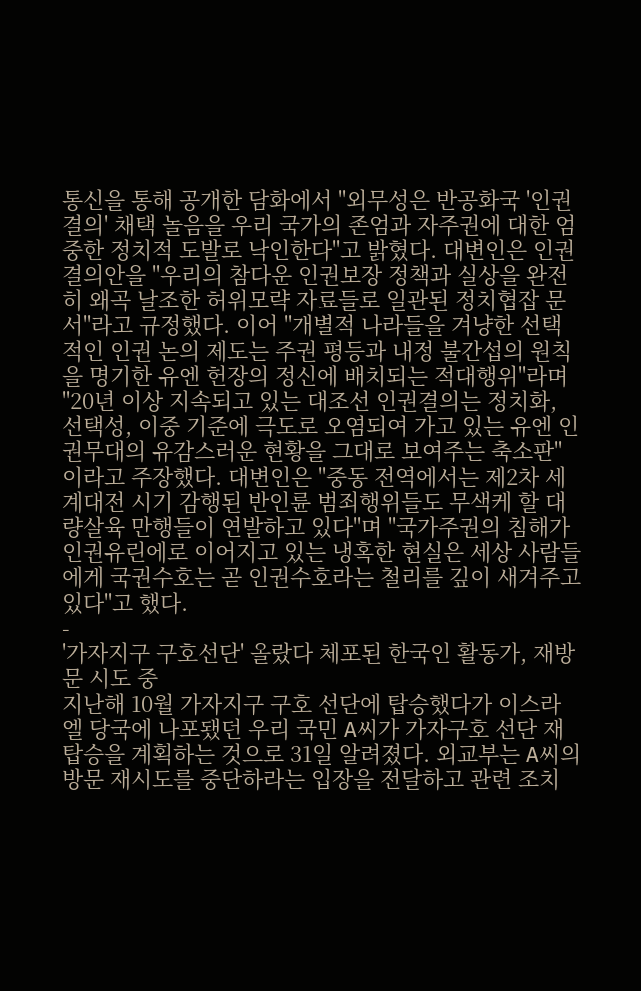통신을 통해 공개한 담화에서 "외무성은 반공화국 '인권결의' 채택 놀음을 우리 국가의 존엄과 자주권에 대한 엄중한 정치적 도발로 낙인한다"고 밝혔다. 대변인은 인권결의안을 "우리의 참다운 인권보장 정책과 실상을 완전히 왜곡 날조한 허위모략 자료들로 일관된 정치협잡 문서"라고 규정했다. 이어 "개별적 나라들을 겨냥한 선택적인 인권 논의 제도는 주권 평등과 내정 불간섭의 원칙을 명기한 유엔 헌장의 정신에 배치되는 적대행위"라며 "20년 이상 지속되고 있는 대조선 인권결의는 정치화, 선택성, 이중 기준에 극도로 오염되여 가고 있는 유엔 인권무대의 유감스러운 현황을 그대로 보여주는 축소판"이라고 주장했다. 대변인은 "중동 전역에서는 제2차 세계대전 시기 감행된 반인륜 범죄행위들도 무색케 할 대량살육 만행들이 연발하고 있다"며 "국가주권의 침해가 인권유린에로 이어지고 있는 냉혹한 현실은 세상 사람들에게 국권수호는 곧 인권수호라는 철리를 깊이 새겨주고 있다"고 했다.
-
'가자지구 구호선단' 올랐다 체포된 한국인 활동가, 재방문 시도 중
지난해 10월 가자지구 구호 선단에 탑승했다가 이스라엘 당국에 나포됐던 우리 국민 A씨가 가자구호 선단 재탑승을 계획하는 것으로 31일 알려졌다. 외교부는 A씨의 방문 재시도를 중단하라는 입장을 전달하고 관련 조치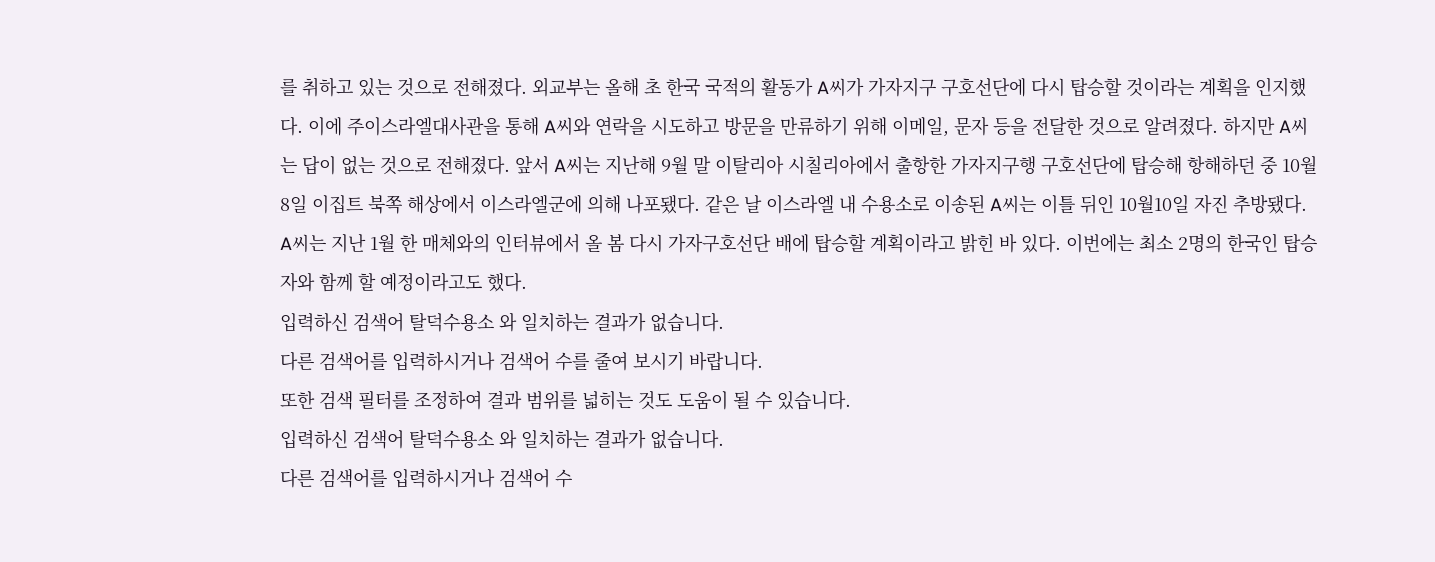를 취하고 있는 것으로 전해졌다. 외교부는 올해 초 한국 국적의 활동가 A씨가 가자지구 구호선단에 다시 탑승할 것이라는 계획을 인지했다. 이에 주이스라엘대사관을 통해 A씨와 연락을 시도하고 방문을 만류하기 위해 이메일, 문자 등을 전달한 것으로 알려졌다. 하지만 A씨는 답이 없는 것으로 전해졌다. 앞서 A씨는 지난해 9월 말 이탈리아 시칠리아에서 출항한 가자지구행 구호선단에 탑승해 항해하던 중 10월8일 이집트 북쪽 해상에서 이스라엘군에 의해 나포됐다. 같은 날 이스라엘 내 수용소로 이송된 A씨는 이틀 뒤인 10월10일 자진 추방됐다. A씨는 지난 1월 한 매체와의 인터뷰에서 올 봄 다시 가자구호선단 배에 탑승할 계획이라고 밝힌 바 있다. 이번에는 최소 2명의 한국인 탑승자와 함께 할 예정이라고도 했다.
입력하신 검색어 탈덕수용소 와 일치하는 결과가 없습니다.
다른 검색어를 입력하시거나 검색어 수를 줄여 보시기 바랍니다.
또한 검색 필터를 조정하여 결과 범위를 넓히는 것도 도움이 될 수 있습니다.
입력하신 검색어 탈덕수용소 와 일치하는 결과가 없습니다.
다른 검색어를 입력하시거나 검색어 수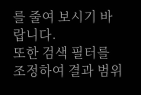를 줄여 보시기 바랍니다.
또한 검색 필터를 조정하여 결과 범위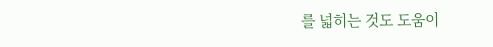를 넓히는 것도 도움이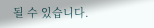될 수 있습니다.